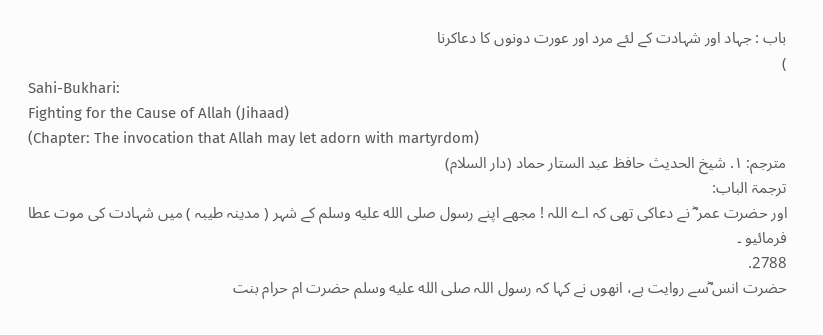باب : جہاد اور شہادت کے لئے مرد اور عورت دونوں کا دعاکرنا
)
Sahi-Bukhari:
Fighting for the Cause of Allah (Jihaad)
(Chapter: The invocation that Allah may let adorn with martyrdom)
مترجم: ١. شیخ الحدیث حافظ عبد الستار حماد (دار السلام)
ترجمۃ الباب:
اور حضرت عمر ؓ نے دعاکی تھی کہ اے اللہ ! مجھے اپنے رسول صلى الله عليه وسلم کے شہر ( مدینہ طیبہ ) میں شہادت کی موت عطا فرمائیو ۔
2788.
حضرت انس ؓسے روایت ہے، انھوں نے کہا کہ رسول اللہ صلى الله عليه وسلم حضرت ام حرام بنت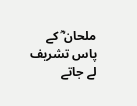ملحان ؓ کے پاس تشریف لے جاتے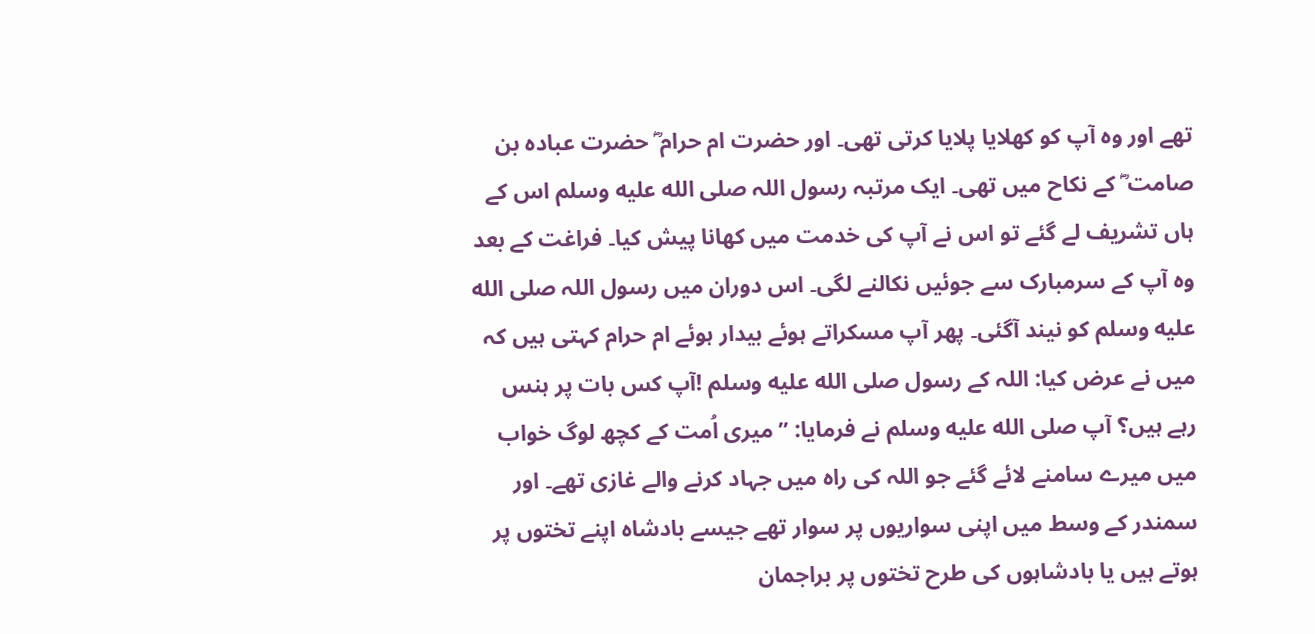تھے اور وہ آپ کو کھلایا پلایا کرتی تھی۔ اور حضرت ام حرام ؓ حضرت عبادہ بن صامت ؓ کے نکاح میں تھی۔ ایک مرتبہ رسول اللہ صلى الله عليه وسلم اس کے ہاں تشریف لے گئے تو اس نے آپ کی خدمت میں کھانا پیش کیا۔ فراغت کے بعد وہ آپ کے سرمبارک سے جوئیں نکالنے لگی۔ اس دوران میں رسول اللہ صلى الله عليه وسلم کو نیند آگئی۔ پھر آپ مسکراتے ہوئے بیدار ہوئے ام حرام کہتی ہیں کہ میں نے عرض کیا: اللہ کے رسول صلى الله عليه وسلم !آپ کس بات پر ہنس رہے ہیں؟ آپ صلى الله عليه وسلم نے فرمایا: ’’میری اُمت کے کچھ لوگ خواب میں میرے سامنے لائے گئے جو اللہ کی راہ میں جہاد کرنے والے غازی تھے۔ اور سمندر کے وسط میں اپنی سواریوں پر سوار تھے جیسے بادشاہ اپنے تختوں پر ہوتے ہیں یا بادشاہوں کی طرح تختوں پر براجمان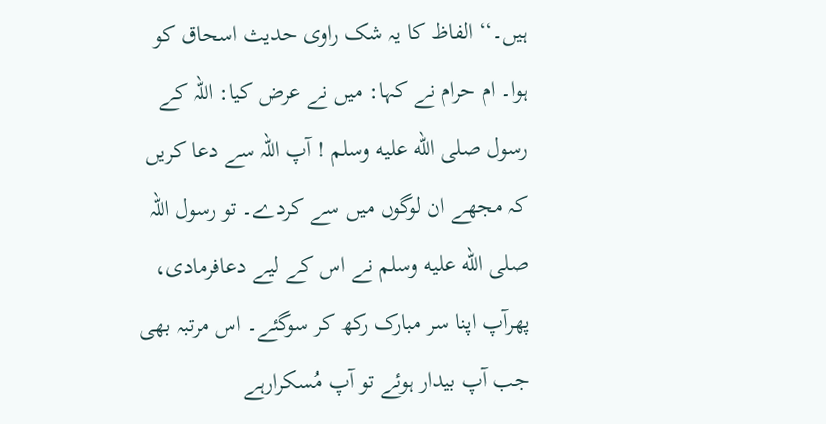ہیں۔‘‘ الفاظ کا یہ شک راوی حدیث اسحاق کو ہوا۔ ام حرام نے کہا: میں نے عرض کیا: اللہ کے رسول صلى الله عليه وسلم ! آپ اللہ سے دعا کریں کہ مجھے ان لوگوں میں سے کردے۔ تو رسول اللہ صلى الله عليه وسلم نے اس کے لیے دعافرمادی، پھرآپ اپنا سر مبارک رکھ کر سوگئے۔ اس مرتبہ بھی جب آپ بیدار ہوئے تو آپ مُسکرارہے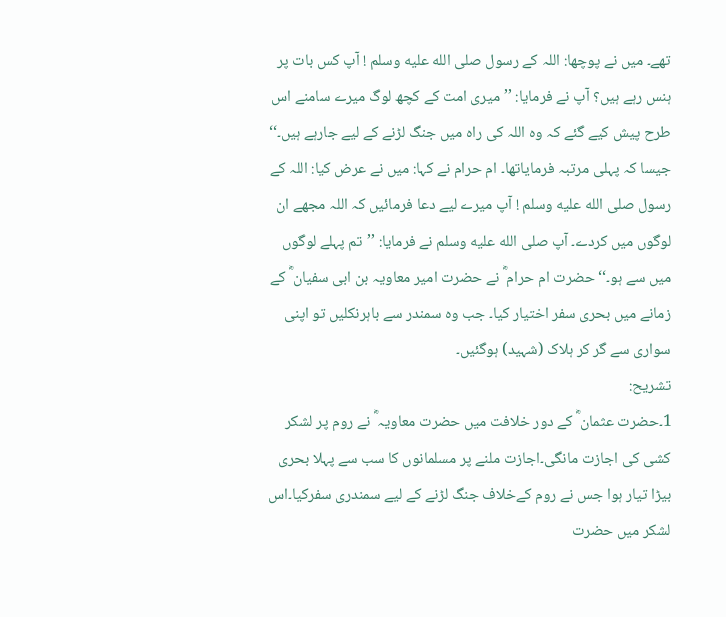تھے۔ میں نے پوچھا: اللہ کے رسول صلى الله عليه وسلم ! آپ کس بات پر ہنس رہے ہیں؟ آپ نے فرمایا: ’’میری امت کے کچھ لوگ میرے سامنے اس طرح پیش کیے گئے کہ وہ اللہ کی راہ میں جنگ لڑنے کے لیے جارہے ہیں۔‘‘ جیسا کہ پہلی مرتبہ فرمایاتھا۔ ام حرام نے کہا: میں نے عرض کیا: اللہ کے رسول صلى الله عليه وسلم ! آپ میرے لیے دعا فرمائیں کہ اللہ مجھے ان لوگوں میں کردے۔ آپ صلى الله عليه وسلم نے فرمایا: ’’تم پہلے لوگوں میں سے ہو۔‘‘ حضرت ام حرام ؓ نے حضرت امیر معاویہ بن ابی سفیان ؓ کے زمانے میں بحری سفر اختیار کیا۔ جب وہ سمندر سے باہرنکلیں تو اپنی سواری سے گر کر ہلاک (شہید) ہوگئیں۔
تشریح:
1۔حضرت عثمان ؓ کے دور خلافت میں حضرت معاویہ ؓ نے روم پر لشکر کشی کی اجازت مانگی۔اجازت ملنے پر مسلمانوں کا سب سے پہلا بحری بیڑا تیار ہوا جس نے روم کےخلاف جنگ لڑنے کے لیے سمندری سفرکیا۔اس لشکر میں حضرت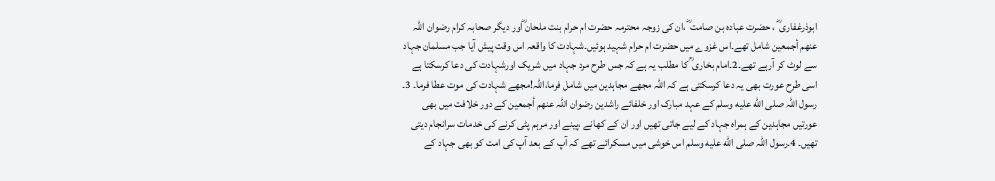ابوذرغفاری ؓ ، حضرت عبادہ بن صامت ؓ ،ان کی زوجہ محترمہ حضرت ام حرام بنت ملحان ؓاور دیگر صحابہ کرام رضوان اللہ عنھم أجمعین شامل تھے۔اس غزوے میں حضرت ام حرام شہید ہوئیں۔شہادت کا واقعہ اس وقت پیش آیا جب مسلمان جہاد سے لوٹ کر آرہے تھے۔2۔امام بخاری ؒ کا مطلب یہ ہے کہ جس طرح مرد جہاد میں شریک اورشہادت کی دعا کرسکتا ہے اسی طرح عورت بھی یہ دعا کرسکتی ہے کہ اللہ مجھے مجاہدین میں شامل فرما،اللہ!مجھے شہادت کی موت عطا فرما۔ 3۔ رسول اللہ صلى الله عليه وسلم کے عہد مبارک اور خلفائے راشدین رضوان اللہ عنھم أجمعین کے دور خلافت میں بھی عورتیں مجاہدین کے ہمراہ جہاد کے لیے جاتی تھیں اور ان کے کھانے ،پینے اور مرہم پٹی کرنے کی خدمات سرانجام دیتی تھیں۔ 4۔رسول اللہ صلى الله عليه وسلم اس خوشی میں مسکرائے تھے کہ آپ کے بعد آپ کی امت کو بھی جہاد کے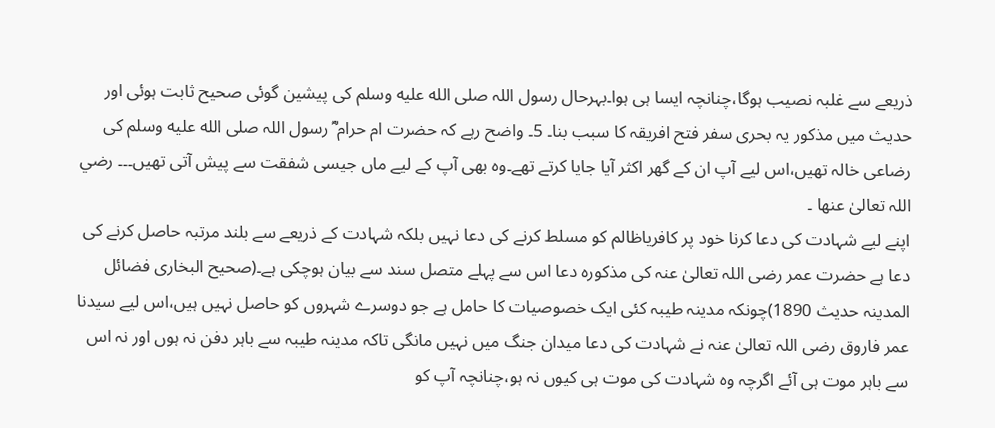ذریعے سے غلبہ نصیب ہوگا،چنانچہ ایسا ہی ہوا۔بہرحال رسول اللہ صلى الله عليه وسلم کی پیشین گوئی صحیح ثابت ہوئی اور حدیث میں مذکور یہ بحری سفر فتح افریقہ کا سبب بنا۔ 5۔ واضح رہے کہ حضرت ام حرام ؓ رسول اللہ صلى الله عليه وسلم کی رضاعی خالہ تھیں،اس لیے آپ ان کے گھر اکثر آیا جایا کرتے تھے۔وہ بھی آپ کے لیے ماں جیسی شفقت سے پیش آتی تھیں۔۔۔ رضي اللہ تعالیٰ عنها ۔
اپنے لیے شہادت کی دعا کرنا خود پر کافریاظالم کو مسلط کرنے کی دعا نہیں بلکہ شہادت کے ذریعے سے بلند مرتبہ حاصل کرنے کی دعا ہے حضرت عمر رضی اللہ تعالیٰ عنہ کی مذکورہ دعا اس سے پہلے متصل سند سے بیان ہوچکی ہے۔(صحیح البخاری فضائل المدینہ حدیث 1890)چونکہ مدینہ طیبہ کئی ایک خصوصیات کا حامل ہے جو دوسرے شہروں کو حاصل نہیں ہیں،اس لیے سیدنا عمر فاروق رضی اللہ تعالیٰ عنہ نے شہادت کی دعا میدان جنگ میں نہیں مانگی تاکہ مدینہ طیبہ سے باہر دفن نہ ہوں اور نہ اس سے باہر موت ہی آئے اگرچہ وہ شہادت کی موت ہی کیوں نہ ہو،چنانچہ آپ کو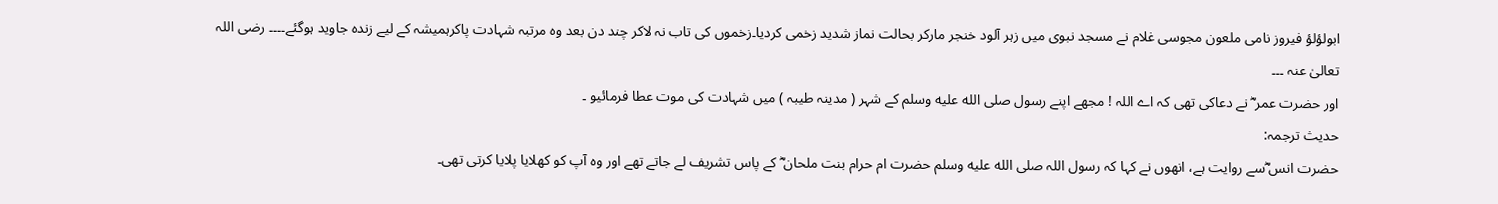ابولؤلؤ فیروز نامی ملعون مجوسی غلام نے مسجد نبوی میں زہر آلود خنجر مارکر بحالت نماز شدید زخمی کردیا۔زخموں کی تاب نہ لاکر چند دن بعد وہ مرتبہ شہادت پاکرہمیشہ کے لیے زندہ جاوید ہوگئے۔۔۔۔ رضی اللہ تعالیٰ عنہ ۔۔۔
اور حضرت عمر ؓ نے دعاکی تھی کہ اے اللہ ! مجھے اپنے رسول صلى الله عليه وسلم کے شہر ( مدینہ طیبہ ) میں شہادت کی موت عطا فرمائیو ۔
حدیث ترجمہ:
حضرت انس ؓسے روایت ہے، انھوں نے کہا کہ رسول اللہ صلى الله عليه وسلم حضرت ام حرام بنت ملحان ؓ کے پاس تشریف لے جاتے تھے اور وہ آپ کو کھلایا پلایا کرتی تھی۔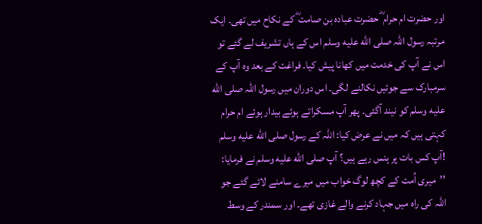اور حضرت ام حرام ؓ حضرت عبادہ بن صامت ؓ کے نکاح میں تھی۔ ایک مرتبہ رسول اللہ صلى الله عليه وسلم اس کے ہاں تشریف لے گئے تو اس نے آپ کی خدمت میں کھانا پیش کیا۔ فراغت کے بعد وہ آپ کے سرمبارک سے جوئیں نکالنے لگی۔ اس دوران میں رسول اللہ صلى الله عليه وسلم کو نیند آگئی۔ پھر آپ مسکراتے ہوئے بیدار ہوئے ام حرام کہتی ہیں کہ میں نے عرض کیا: اللہ کے رسول صلى الله عليه وسلم !آپ کس بات پر ہنس رہے ہیں؟ آپ صلى الله عليه وسلم نے فرمایا: ’’میری اُمت کے کچھ لوگ خواب میں میرے سامنے لائے گئے جو اللہ کی راہ میں جہاد کرنے والے غازی تھے۔ اور سمندر کے وسط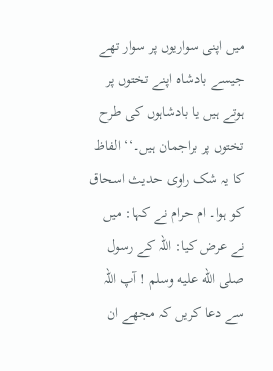میں اپنی سواریوں پر سوار تھے جیسے بادشاہ اپنے تختوں پر ہوتے ہیں یا بادشاہوں کی طرح تختوں پر براجمان ہیں۔‘‘ الفاظ کا یہ شک راوی حدیث اسحاق کو ہوا۔ ام حرام نے کہا: میں نے عرض کیا: اللہ کے رسول صلى الله عليه وسلم ! آپ اللہ سے دعا کریں کہ مجھے ان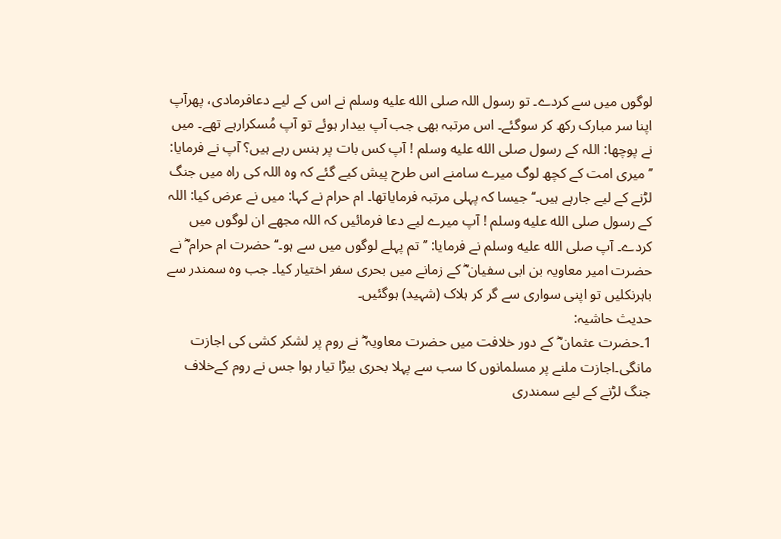لوگوں میں سے کردے۔ تو رسول اللہ صلى الله عليه وسلم نے اس کے لیے دعافرمادی، پھرآپ اپنا سر مبارک رکھ کر سوگئے۔ اس مرتبہ بھی جب آپ بیدار ہوئے تو آپ مُسکرارہے تھے۔ میں نے پوچھا: اللہ کے رسول صلى الله عليه وسلم ! آپ کس بات پر ہنس رہے ہیں؟ آپ نے فرمایا: ’’میری امت کے کچھ لوگ میرے سامنے اس طرح پیش کیے گئے کہ وہ اللہ کی راہ میں جنگ لڑنے کے لیے جارہے ہیں۔‘‘ جیسا کہ پہلی مرتبہ فرمایاتھا۔ ام حرام نے کہا: میں نے عرض کیا: اللہ کے رسول صلى الله عليه وسلم ! آپ میرے لیے دعا فرمائیں کہ اللہ مجھے ان لوگوں میں کردے۔ آپ صلى الله عليه وسلم نے فرمایا: ’’تم پہلے لوگوں میں سے ہو۔‘‘ حضرت ام حرام ؓ نے حضرت امیر معاویہ بن ابی سفیان ؓ کے زمانے میں بحری سفر اختیار کیا۔ جب وہ سمندر سے باہرنکلیں تو اپنی سواری سے گر کر ہلاک (شہید) ہوگئیں۔
حدیث حاشیہ:
1۔حضرت عثمان ؓ کے دور خلافت میں حضرت معاویہ ؓ نے روم پر لشکر کشی کی اجازت مانگی۔اجازت ملنے پر مسلمانوں کا سب سے پہلا بحری بیڑا تیار ہوا جس نے روم کےخلاف جنگ لڑنے کے لیے سمندری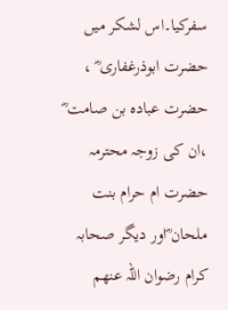سفرکیا۔اس لشکر میں حضرت ابوذرغفاری ؓ ، حضرت عبادہ بن صامت ؓ ،ان کی زوجہ محترمہ حضرت ام حرام بنت ملحان ؓاور دیگر صحابہ کرام رضوان اللہ عنھم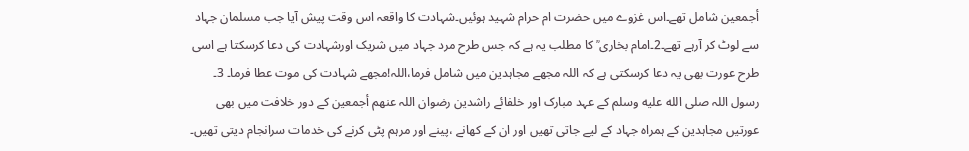أجمعین شامل تھے۔اس غزوے میں حضرت ام حرام شہید ہوئیں۔شہادت کا واقعہ اس وقت پیش آیا جب مسلمان جہاد سے لوٹ کر آرہے تھے۔2۔امام بخاری ؒ کا مطلب یہ ہے کہ جس طرح مرد جہاد میں شریک اورشہادت کی دعا کرسکتا ہے اسی طرح عورت بھی یہ دعا کرسکتی ہے کہ اللہ مجھے مجاہدین میں شامل فرما،اللہ!مجھے شہادت کی موت عطا فرما۔ 3۔ رسول اللہ صلى الله عليه وسلم کے عہد مبارک اور خلفائے راشدین رضوان اللہ عنھم أجمعین کے دور خلافت میں بھی عورتیں مجاہدین کے ہمراہ جہاد کے لیے جاتی تھیں اور ان کے کھانے ،پینے اور مرہم پٹی کرنے کی خدمات سرانجام دیتی تھیں۔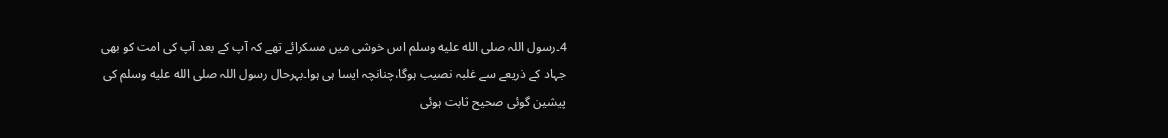4۔رسول اللہ صلى الله عليه وسلم اس خوشی میں مسکرائے تھے کہ آپ کے بعد آپ کی امت کو بھی جہاد کے ذریعے سے غلبہ نصیب ہوگا،چنانچہ ایسا ہی ہوا۔بہرحال رسول اللہ صلى الله عليه وسلم کی پیشین گوئی صحیح ثابت ہوئی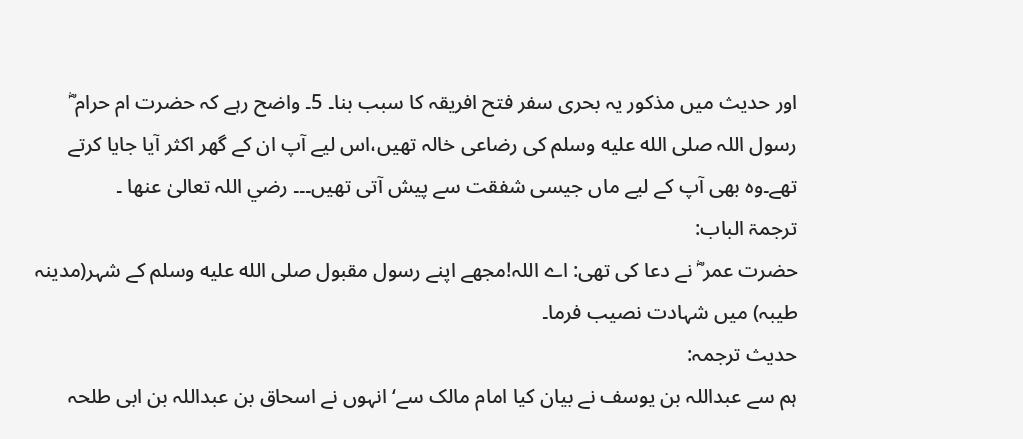اور حدیث میں مذکور یہ بحری سفر فتح افریقہ کا سبب بنا۔ 5۔ واضح رہے کہ حضرت ام حرام ؓ رسول اللہ صلى الله عليه وسلم کی رضاعی خالہ تھیں،اس لیے آپ ان کے گھر اکثر آیا جایا کرتے تھے۔وہ بھی آپ کے لیے ماں جیسی شفقت سے پیش آتی تھیں۔۔۔ رضي اللہ تعالیٰ عنها ۔
ترجمۃ الباب:
حضرت عمر ؓ نے دعا کی تھی: اے اللہ!مجھے اپنے رسول مقبول صلى الله عليه وسلم کے شہر(مدینہ طیبہ) میں شہادت نصیب فرما۔
حدیث ترجمہ:
ہم سے عبداللہ بن یوسف نے بیان کیا امام مالک سے‘ انہوں نے اسحاق بن عبداللہ بن ابی طلحہ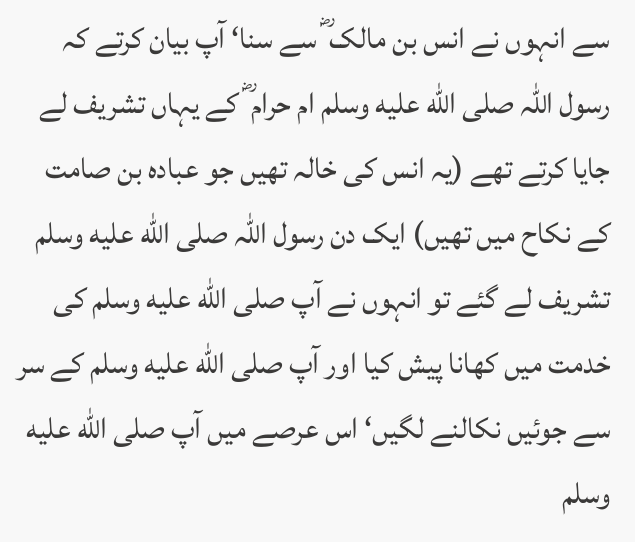سے انہوں نے انس بن مالک ؓ سے سنا‘ آپ بیان کرتے کہ رسول اللہ صلى الله عليه وسلم ام حرام ؓ کے یہاں تشریف لے جایا کرتے تھے (یہ انس کی خالہ تھیں جو عبادہ بن صامت کے نکاح میں تھیں) ایک دن رسول اللہ صلى الله عليه وسلم تشریف لے گئے تو انہوں نے آپ صلى الله عليه وسلم کی خدمت میں کھانا پیش کیا اور آپ صلى الله عليه وسلم کے سر سے جوئیں نکالنے لگیں‘ اس عرصے میں آپ صلى الله عليه وسلم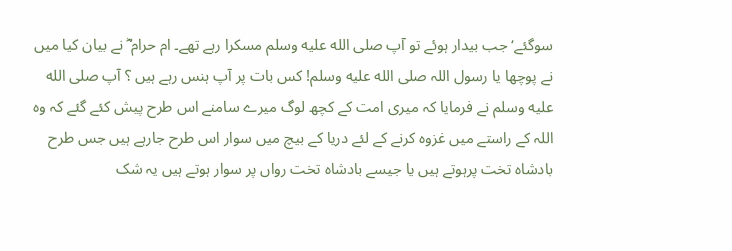سوگئے‘ جب بیدار ہوئے تو آپ صلى الله عليه وسلم مسکرا رہے تھے۔ ام حرام ؓ نے بیان کیا میں نے پوچھا یا رسول اللہ صلى الله عليه وسلم! کس بات پر آپ ہنس رہے ہیں ؟ آپ صلى الله عليه وسلم نے فرمایا کہ میری امت کے کچھ لوگ میرے سامنے اس طرح پیش کئے گئے کہ وہ اللہ کے راستے میں غزوہ کرنے کے لئے دریا کے بیچ میں سوار اس طرح جارہے ہیں جس طرح بادشاہ تخت پرہوتے ہیں یا جیسے بادشاہ تخت رواں پر سوار ہوتے ہیں یہ شک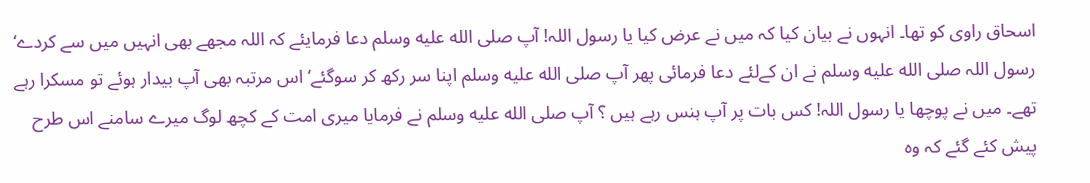اسحاق راوی کو تھا۔ انہوں نے بیان کیا کہ میں نے عرض کیا یا رسول اللہ! آپ صلى الله عليه وسلم دعا فرمایئے کہ اللہ مجھے بھی انہیں میں سے کردے‘ رسول اللہ صلى الله عليه وسلم نے ان کےلئے دعا فرمائی پھر آپ صلى الله عليه وسلم اپنا سر رکھ کر سوگئے‘ اس مرتبہ بھی آپ بیدار ہوئے تو مسکرا رہے تھے۔ میں نے پوچھا یا رسول اللہ! کس بات پر آپ ہنس رہے ہیں ؟ آپ صلى الله عليه وسلم نے فرمایا میری امت کے کچھ لوگ میرے سامنے اس طرح پیش کئے گئے کہ وہ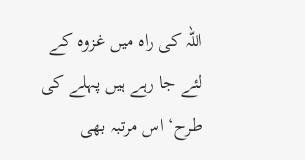اللہ کی راہ میں غزوہ کے لئے جا رہے ہیں پہلے کی طرح‘ اس مرتبہ بھی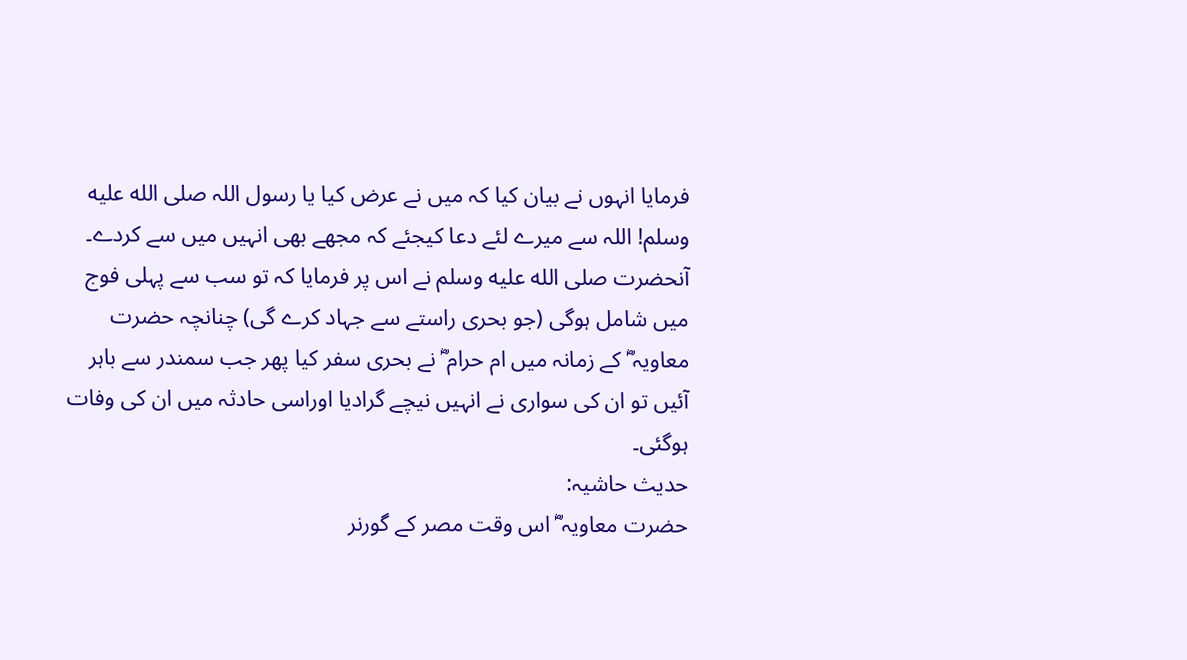فرمایا انہوں نے بیان کیا کہ میں نے عرض کیا یا رسول اللہ صلى الله عليه وسلم! اللہ سے میرے لئے دعا کیجئے کہ مجھے بھی انہیں میں سے کردے۔ آنحضرت صلى الله عليه وسلم نے اس پر فرمایا کہ تو سب سے پہلی فوج میں شامل ہوگی (جو بحری راستے سے جہاد کرے گی) چنانچہ حضرت معاویہ ؓ کے زمانہ میں ام حرام ؓ نے بحری سفر کیا پھر جب سمندر سے باہر آئیں تو ان کی سواری نے انہیں نیچے گرادیا اوراسی حادثہ میں ان کی وفات ہوگئی۔
حدیث حاشیہ:
حضرت معاویہ ؓ اس وقت مصر کے گورنر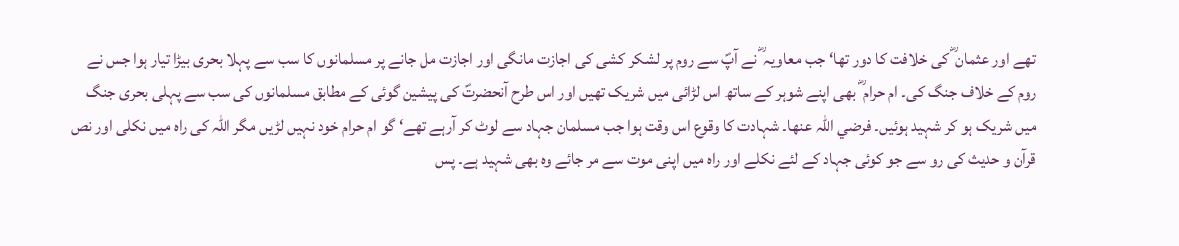تھے اور عثمان ؓ کی خلافت کا دور تھا‘ جب معاویہ ؓ نے آپؐ سے روم پر لشکر کشی کی اجازت مانگی اور اجازت مل جانے پر مسلمانوں کا سب سے پہلا بحری بیڑا تیار ہوا جس نے روم کے خلاف جنگ کی۔ ام حرام ؓ بھی اپنے شوہر کے ساتھ اس لڑائی میں شریک تھیں اور اس طرح آنحضرتؐ کی پیشین گوئی کے مطابق مسلمانوں کی سب سے پہلی بحری جنگ میں شریک ہو کر شہید ہوئیں۔ فرضي اللہ عنها۔ شہادت کا وقوع اس وقت ہوا جب مسلمان جہاد سے لوٹ کر آرہے تھے‘ گو ام حرام خود نہیں لڑیں مگر اللہ کی راہ میں نکلی اور نص قرآن و حدیث کی رو سے جو کوئی جہاد کے لئے نکلے اور راہ میں اپنی موت سے مر جائے وہ بھی شہید ہے۔ پس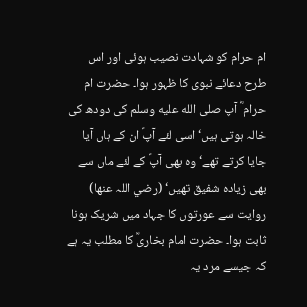ام حرام کو شہادت نصیب ہوئی اور اس طرح دعائے نبوی کا ظہور ہوا۔ حضرت ام حرام ؓ آپ صلى الله عليه وسلم کی دودھ کی خالہ ہوتی ہیں‘ اسی لئے آپؐ ان کے ہاں آیا جایا کرتے تھے‘ وہ بھی آپؐ کے لئے ماں سے بھی زیادہ شفیق تھیں‘ (رضي اللہ عنها) روایت سے عورتوں کا جہاد میں شریک ہونا ثابت ہوا۔ حضرت امام بخاریؒ کا مطلب یہ ہے کہ جیسے مرد یہ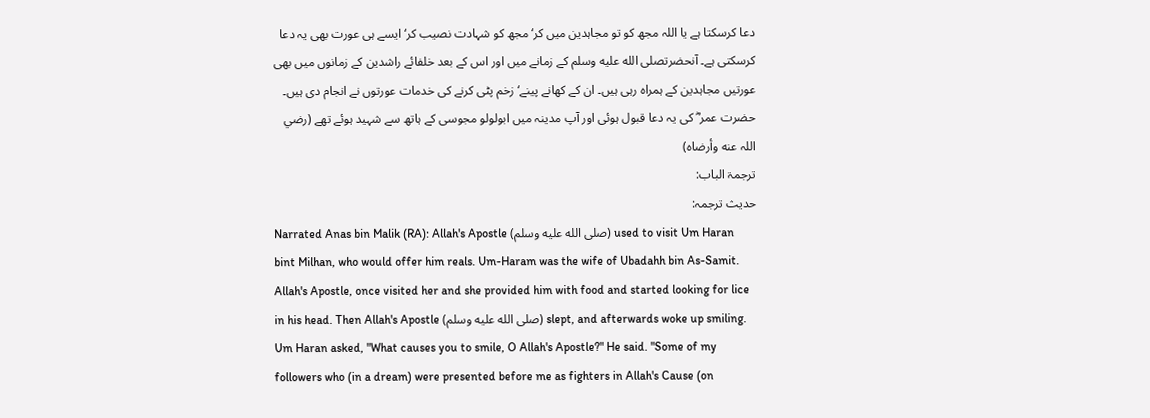دعا کرسکتا ہے یا اللہ مجھ کو تو مجاہدین میں کر‘ مجھ کو شہادت نصیب کر‘ ایسے ہی عورت بھی یہ دعا کرسکتی ہے۔ آنحضرتصلى الله عليه وسلم کے زمانے میں اور اس کے بعد خلفائے راشدین کے زمانوں میں بھی عورتیں مجاہدین کے ہمراہ رہی ہیں۔ ان کے کھانے پینے‘ زخم پٹی کرنے کی خدمات عورتوں نے انجام دی ہیں۔ حضرت عمر ؓ کی یہ دعا قبول ہوئی اور آپ مدینہ میں ابولولو مجوسی کے ہاتھ سے شہید ہوئے تھے (رضي اللہ عنه وأرضاہ)
ترجمۃ الباب:
حدیث ترجمہ:
Narrated Anas bin Malik (RA): Allah's Apostle (صلى الله عليه وسلم) used to visit Um Haran bint Milhan, who would offer him reals. Um-Haram was the wife of Ubadahh bin As-Samit. Allah's Apostle, once visited her and she provided him with food and started looking for lice in his head. Then Allah's Apostle (صلى الله عليه وسلم) slept, and afterwards woke up smiling. Um Haran asked, "What causes you to smile, O Allah's Apostle?" He said. "Some of my followers who (in a dream) were presented before me as fighters in Allah's Cause (on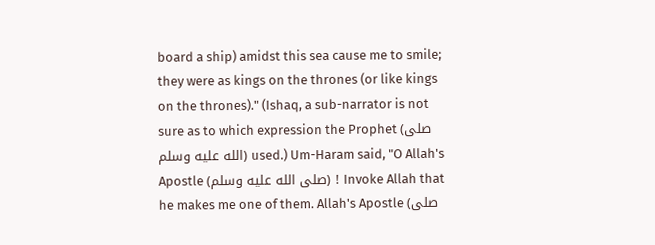board a ship) amidst this sea cause me to smile; they were as kings on the thrones (or like kings on the thrones)." (Ishaq, a sub-narrator is not sure as to which expression the Prophet (صلى الله عليه وسلم) used.) Um-Haram said, "O Allah's Apostle (صلى الله عليه وسلم) ! Invoke Allah that he makes me one of them. Allah's Apostle (صلى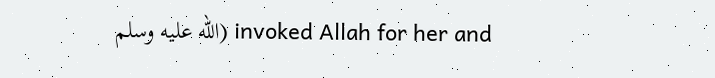الله عليه وسلم) invoked Allah for her and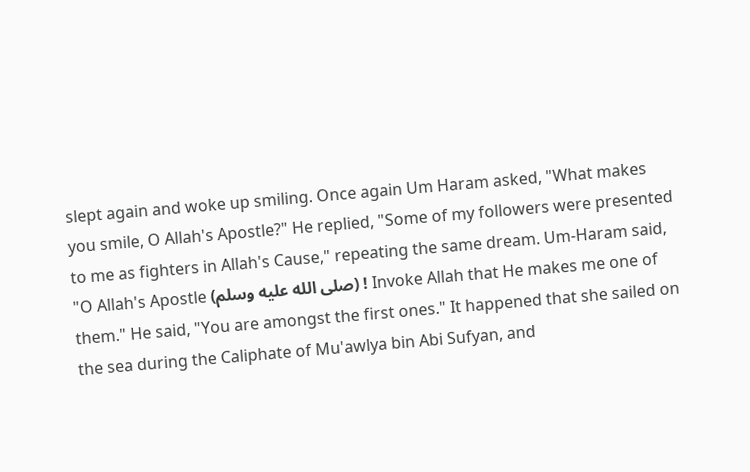slept again and woke up smiling. Once again Um Haram asked, "What makes you smile, O Allah's Apostle?" He replied, "Some of my followers were presented to me as fighters in Allah's Cause," repeating the same dream. Um-Haram said, "O Allah's Apostle (صلى الله عليه وسلم) ! Invoke Allah that He makes me one of them." He said, "You are amongst the first ones." It happened that she sailed on the sea during the Caliphate of Mu'awlya bin Abi Sufyan, and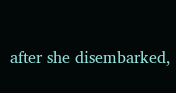after she disembarked,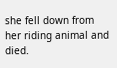she fell down from her riding animal and died.